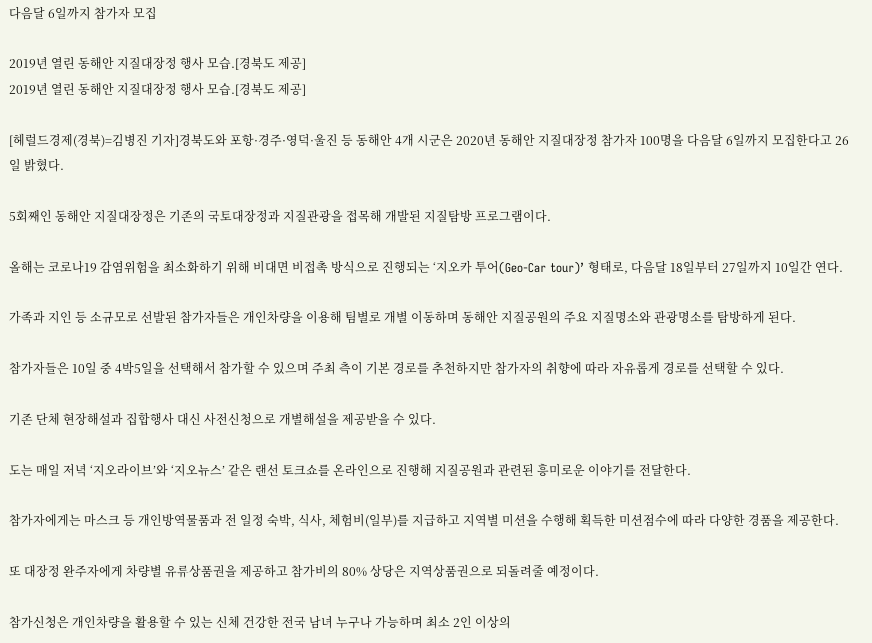다음달 6일까지 참가자 모집

2019년 열린 동해안 지질대장정 행사 모습.[경북도 제공]
2019년 열린 동해안 지질대장정 행사 모습.[경북도 제공]

[헤럴드경제(경북)=김병진 기자]경북도와 포항·경주·영덕·울진 등 동해안 4개 시군은 2020년 동해안 지질대장정 참가자 100명을 다음달 6일까지 모집한다고 26일 밝혔다.

5회째인 동해안 지질대장정은 기존의 국토대장정과 지질관광을 접목해 개발된 지질탐방 프로그램이다.

올해는 코로나19 감염위험을 최소화하기 위해 비대면 비접촉 방식으로 진행되는 ‘지오카 투어(Geo-Car tour)’ 형태로, 다음달 18일부터 27일까지 10일간 연다.

가족과 지인 등 소규모로 선발된 참가자들은 개인차량을 이용해 팀별로 개별 이동하며 동해안 지질공원의 주요 지질명소와 관광명소를 탐방하게 된다.

참가자들은 10일 중 4박5일을 선택해서 참가할 수 있으며 주최 측이 기본 경로를 추천하지만 참가자의 취향에 따라 자유롭게 경로를 선택할 수 있다.

기존 단체 현장해설과 집합행사 대신 사전신청으로 개별해설을 제공받을 수 있다.

도는 매일 저녁 ‘지오라이브’와 ‘지오뉴스’ 같은 랜선 토크쇼를 온라인으로 진행해 지질공원과 관련된 흥미로운 이야기를 전달한다.

참가자에게는 마스크 등 개인방역물품과 전 일정 숙박, 식사, 체험비(일부)를 지급하고 지역별 미션을 수행해 획득한 미션점수에 따라 다양한 경품을 제공한다.

또 대장정 완주자에게 차량별 유류상품권을 제공하고 참가비의 80% 상당은 지역상품권으로 되돌려줄 예정이다.

참가신청은 개인차량을 활용할 수 있는 신체 건강한 전국 남녀 누구나 가능하며 최소 2인 이상의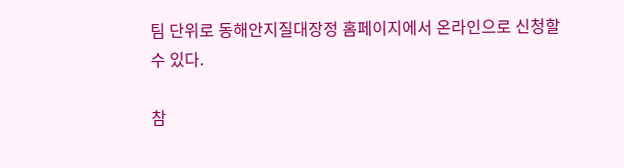팀 단위로 동해안지질대장정 홈페이지에서 온라인으로 신청할 수 있다.

참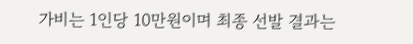가비는 1인당 10만원이며 최종 선발 결과는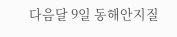다음달 9일 동해안지질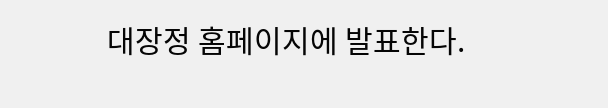대장정 홈페이지에 발표한다.